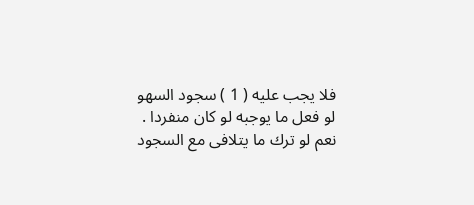فلا يجب عليه ( 1 ) سجود السهو لو فعل ما يوجبه لو كان منفردا . نعم لو ترك ما يتلافى مع السجود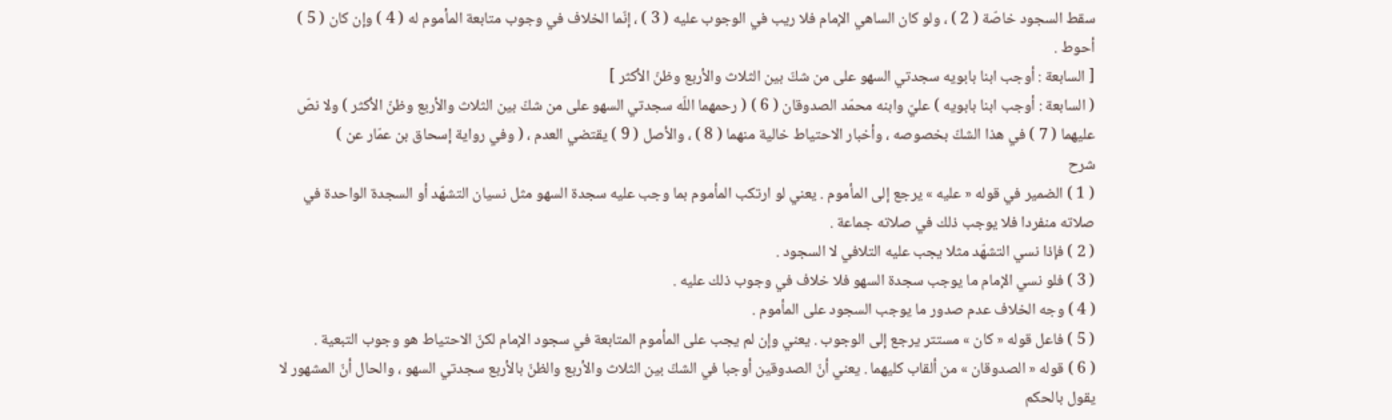سقط السجود خاصّة ( 2 ) ، ولو كان الساهي الإمام فلا ريب في الوجوب عليه ( 3 ) ، إنّما الخلاف في وجوب متابعة المأموم له ( 4 ) وإن كان ( 5 ) أحوط .
[ السابعة : أوجب ابنا بابويه سجدتي السهو على من شكّ بين الثلاث والأربع وظنّ الأكثر ]
( السابعة : أوجب ابنا بابويه ) عليّ وابنه محمّد الصدوقان ( 6 ) ( رحمهما اللّه سجدتي السهو على من شكّ بين الثلاث والأربع وظنّ الأكثر ) ولا نصّ عليهما ( 7 ) في هذا الشكّ بخصوصه ، وأخبار الاحتياط خالية منهما ( 8 ) ، والأصل ( 9 ) يقتضي العدم ، ( وفي رواية إسحاق بن عمّار عن )
شرح
( 1 ) الضمير في قوله « عليه » يرجع إلى المأموم . يعني لو ارتكب المأموم بما وجب عليه سجدة السهو مثل نسيان التشهّد أو السجدة الواحدة في صلاته منفردا فلا يوجب ذلك في صلاته جماعة .
( 2 ) فإذا نسي التشهّد مثلا يجب عليه التلافي لا السجود .
( 3 ) فلو نسي الإمام ما يوجب سجدة السهو فلا خلاف في وجوب ذلك عليه .
( 4 ) وجه الخلاف عدم صدور ما يوجب السجود على المأموم .
( 5 ) فاعل قوله « كان » مستتر يرجع إلى الوجوب . يعني وإن لم يجب على المأموم المتابعة في سجود الإمام لكنّ الاحتياط هو وجوب التبعية .
( 6 ) قوله « الصدوقان » من ألقاب كليهما . يعني أنّ الصدوقين أوجبا في الشكّ بين الثلاث والأربع والظنّ بالأربع سجدتي السهو ، والحال أنّ المشهور لا يقول بالحكم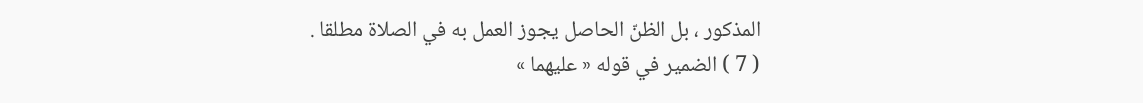المذكور ، بل الظنّ الحاصل يجوز العمل به في الصلاة مطلقا .
( 7 ) الضمير في قوله « عليهما »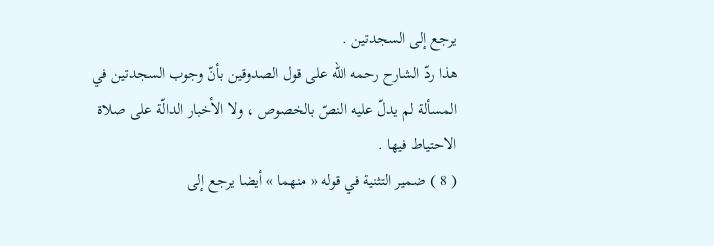يرجع إلى السجدتين .
هذا ردّ الشارح رحمه اللّه على قول الصدوقين بأنّ وجوب السجدتين في المسألة لم يدلّ عليه النصّ بالخصوص ، ولا الأخبار الدالّة على صلاة الاحتياط فيها .
( 8 ) ضمير التثنية في قوله « منهما » أيضا يرجع إلى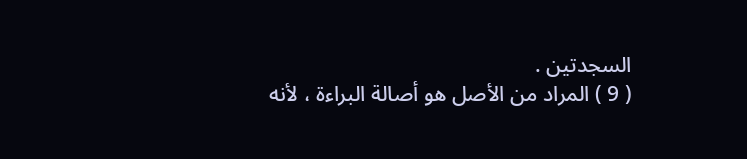السجدتين .
( 9 ) المراد من الأصل هو أصالة البراءة ، لأنه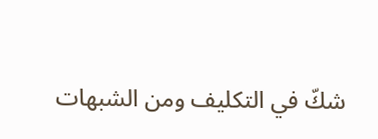شكّ في التكليف ومن الشبهات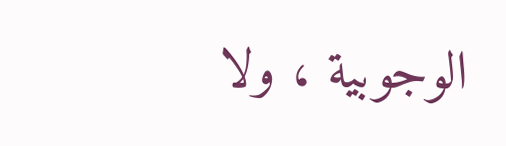الوجوبية ، ولا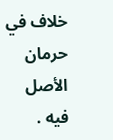خلاف في حرمان الأصل فيه .